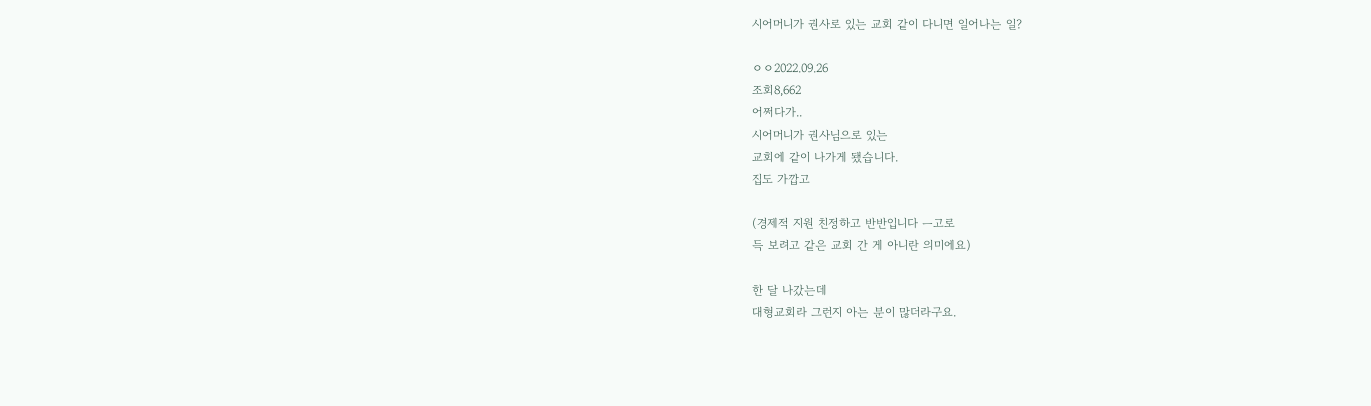시어머니가 권사로 있는 교회 같이 다니면 일어나는 일?

ㅇㅇ2022.09.26
조회8,662
어쩌다가..
시어머니가 권사님으로 있는
교회에 같이 나가게 됐습니다.
집도 가깝고

(경제적 지원 친정하고 반반입니다 ㅡ고로
득 보려고 같은 교회 간 게 아니란 의미에요)

한 달 나갔는데
대형교회라 그런지 아는 분이 많더라구요.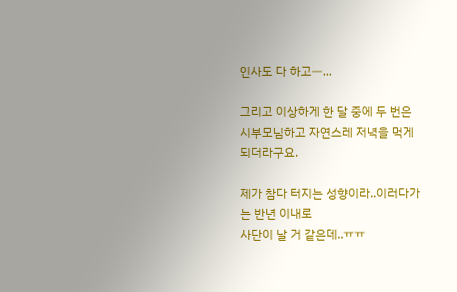인사도 다 하고ㅡ...

그리고 이상하게 한 달 중에 두 번은
시부모님하고 자연스레 저녁을 먹게 되더라구요.

제가 참다 터지는 성향이라..이러다가는 반년 이내로
사단이 날 거 같은데..ㅠㅠ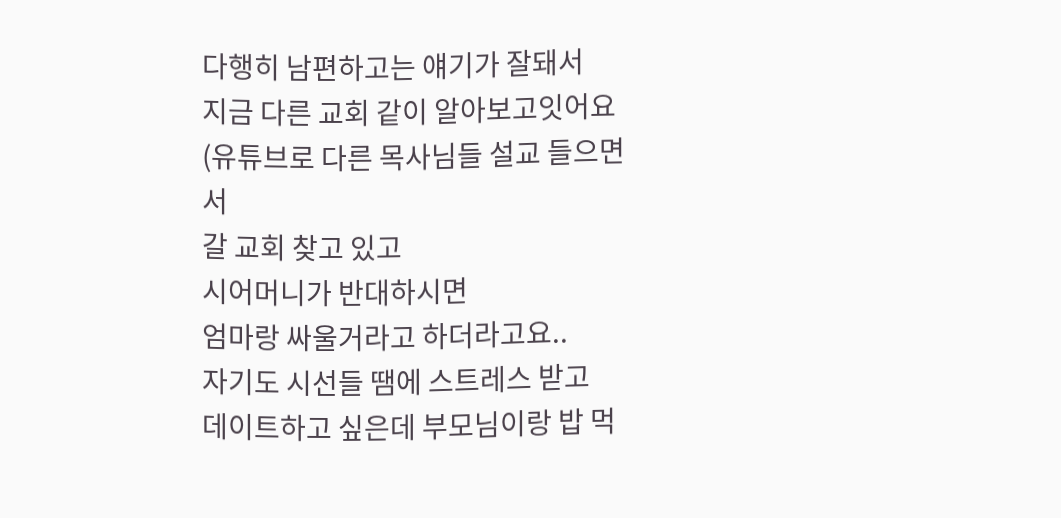다행히 남편하고는 얘기가 잘돼서
지금 다른 교회 같이 알아보고잇어요
(유튜브로 다른 목사님들 설교 들으면서
갈 교회 찾고 있고
시어머니가 반대하시면
엄마랑 싸울거라고 하더라고요..
자기도 시선들 땜에 스트레스 받고
데이트하고 싶은데 부모님이랑 밥 먹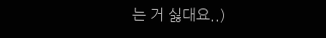는 거 싫대요..)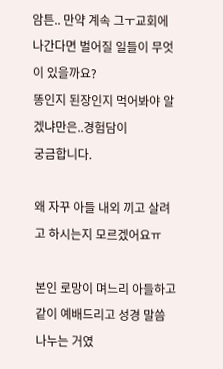암튼.. 만약 계속 그ㅜ교회에
나간다면 벌어질 일들이 무엇이 있을까요?
똥인지 된장인지 먹어봐야 알겠냐만은..경험담이
궁금합니다.

왜 자꾸 아들 내외 끼고 살려고 하시는지 모르겠어요ㅠ

본인 로망이 며느리 아들하고
같이 예배드리고 성경 말씀 나누는 거였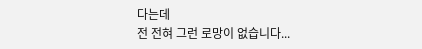다는데
전 전혀 그런 로망이 없습니다...